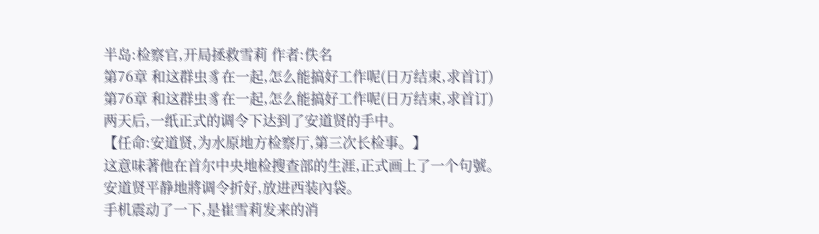半岛:检察官,开局拯救雪莉 作者:佚名
第76章 和这群虫豸在一起,怎么能搞好工作呢(日万结束,求首订)
第76章 和这群虫豸在一起,怎么能搞好工作呢(日万结束,求首订)
两天后,一纸正式的调令下达到了安道贤的手中。
【任命:安道贤,为水原地方检察厅,第三次长检事。】
这意味著他在首尔中央地检搜查部的生涯,正式画上了一个句號。
安道贤平静地將调令折好,放进西装內袋。
手机震动了一下,是崔雪莉发来的消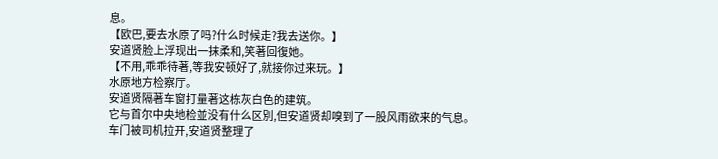息。
【欧巴,要去水原了吗?什么时候走?我去送你。】
安道贤脸上浮现出一抹柔和,笑著回復她。
【不用,乖乖待著,等我安顿好了,就接你过来玩。】
水原地方检察厅。
安道贤隔著车窗打量著这栋灰白色的建筑。
它与首尔中央地检並没有什么区別,但安道贤却嗅到了一股风雨欲来的气息。
车门被司机拉开,安道贤整理了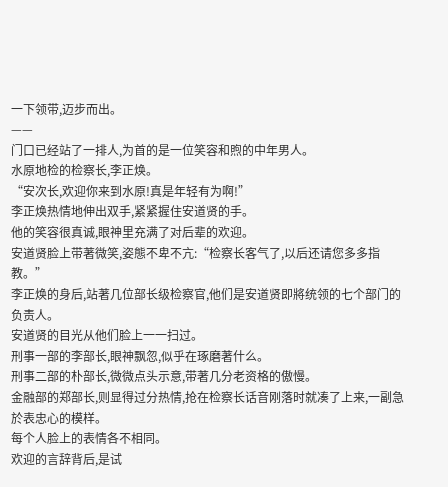一下领带,迈步而出。
——
门口已经站了一排人,为首的是一位笑容和煦的中年男人。
水原地检的检察长,李正焕。
“安次长,欢迎你来到水原!真是年轻有为啊!”
李正焕热情地伸出双手,紧紧握住安道贤的手。
他的笑容很真诚,眼神里充满了对后辈的欢迎。
安道贤脸上带著微笑,姿態不卑不亢:“检察长客气了,以后还请您多多指教。”
李正焕的身后,站著几位部长级检察官,他们是安道贤即將统领的七个部门的负责人。
安道贤的目光从他们脸上一一扫过。
刑事一部的李部长,眼神飘忽,似乎在琢磨著什么。
刑事二部的朴部长,微微点头示意,带著几分老资格的傲慢。
金融部的郑部长,则显得过分热情,抢在检察长话音刚落时就凑了上来,一副急於表忠心的模样。
每个人脸上的表情各不相同。
欢迎的言辞背后,是试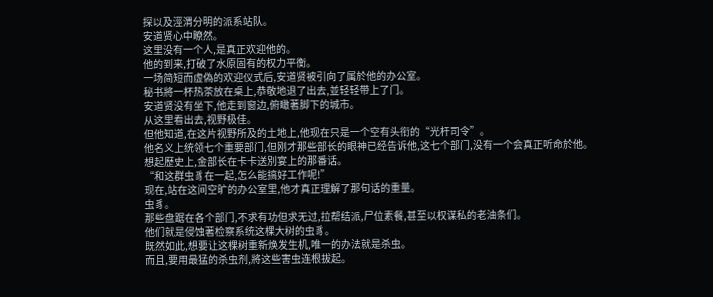探以及涇渭分明的派系站队。
安道贤心中瞭然。
这里没有一个人,是真正欢迎他的。
他的到来,打破了水原固有的权力平衡。
一场简短而虚偽的欢迎仪式后,安道贤被引向了属於他的办公室。
秘书將一杯热茶放在桌上,恭敬地退了出去,並轻轻带上了门。
安道贤没有坐下,他走到窗边,俯瞰著脚下的城市。
从这里看出去,视野极佳。
但他知道,在这片视野所及的土地上,他现在只是一个空有头衔的“光杆司令”。
他名义上统领七个重要部门,但刚才那些部长的眼神已经告诉他,这七个部门,没有一个会真正听命於他。
想起歷史上,金部长在卡卡送別宴上的那番话。
“和这群虫豸在一起,怎么能搞好工作呢!”
现在,站在这间空旷的办公室里,他才真正理解了那句话的重量。
虫豸。
那些盘踞在各个部门,不求有功但求无过,拉帮结派,尸位素餐,甚至以权谋私的老油条们。
他们就是侵蚀著检察系统这棵大树的虫豸。
既然如此,想要让这棵树重新焕发生机,唯一的办法就是杀虫。
而且,要用最猛的杀虫剂,將这些害虫连根拔起。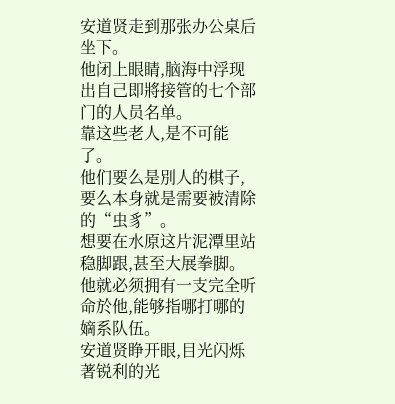安道贤走到那张办公桌后坐下。
他闭上眼睛,脑海中浮现出自己即將接管的七个部门的人员名单。
靠这些老人,是不可能了。
他们要么是別人的棋子,要么本身就是需要被清除的“虫豸”。
想要在水原这片泥潭里站稳脚跟,甚至大展拳脚。
他就必须拥有一支完全听命於他,能够指哪打哪的嫡系队伍。
安道贤睁开眼,目光闪烁著锐利的光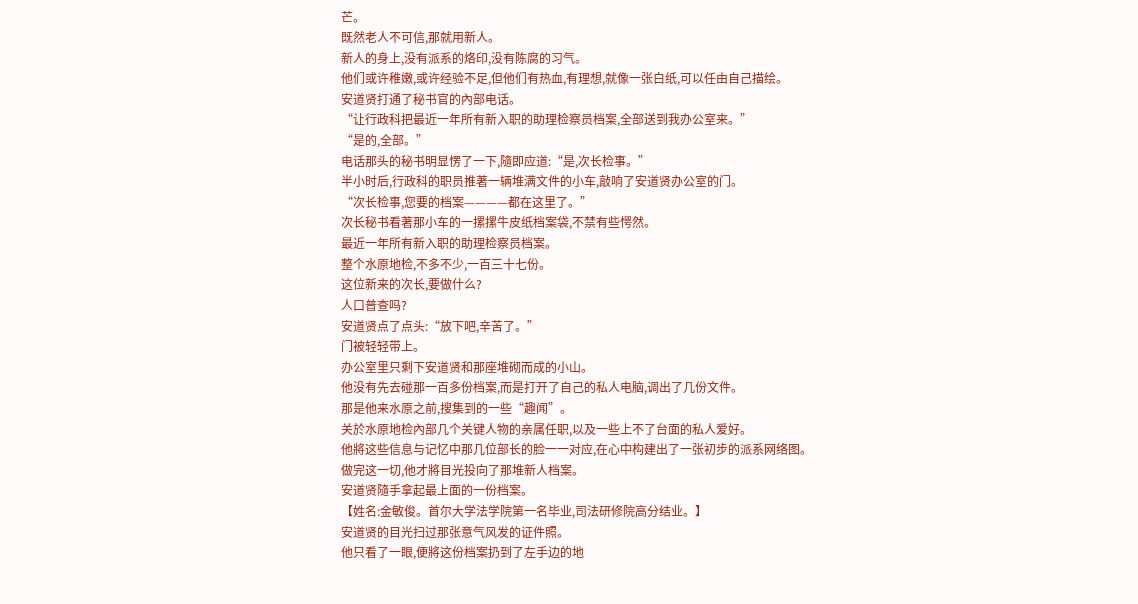芒。
既然老人不可信,那就用新人。
新人的身上,没有派系的烙印,没有陈腐的习气。
他们或许稚嫩,或许经验不足,但他们有热血,有理想,就像一张白纸,可以任由自己描绘。
安道贤打通了秘书官的內部电话。
“让行政科把最近一年所有新入职的助理检察员档案,全部送到我办公室来。”
“是的,全部。”
电话那头的秘书明显愣了一下,隨即应道:“是,次长检事。”
半小时后,行政科的职员推著一辆堆满文件的小车,敲响了安道贤办公室的门。
“次长检事,您要的档案————都在这里了。”
次长秘书看著那小车的一摞摞牛皮纸档案袋,不禁有些愕然。
最近一年所有新入职的助理检察员档案。
整个水原地检,不多不少,一百三十七份。
这位新来的次长,要做什么?
人口普查吗?
安道贤点了点头:“放下吧,辛苦了。”
门被轻轻带上。
办公室里只剩下安道贤和那座堆砌而成的小山。
他没有先去碰那一百多份档案,而是打开了自己的私人电脑,调出了几份文件。
那是他来水原之前,搜集到的一些“趣闻”。
关於水原地检內部几个关键人物的亲属任职,以及一些上不了台面的私人爱好。
他將这些信息与记忆中那几位部长的脸一一对应,在心中构建出了一张初步的派系网络图。
做完这一切,他才將目光投向了那堆新人档案。
安道贤隨手拿起最上面的一份档案。
【姓名:金敏俊。首尔大学法学院第一名毕业,司法研修院高分结业。】
安道贤的目光扫过那张意气风发的证件照。
他只看了一眼,便將这份档案扔到了左手边的地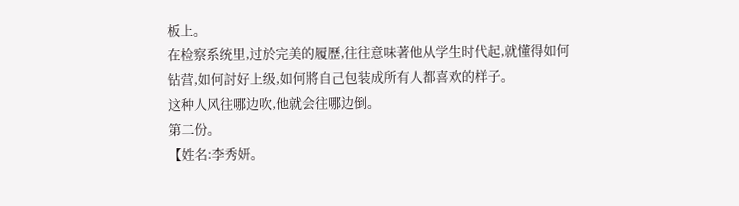板上。
在检察系统里,过於完美的履歷,往往意味著他从学生时代起,就懂得如何钻营,如何討好上级,如何將自己包装成所有人都喜欢的样子。
这种人风往哪边吹,他就会往哪边倒。
第二份。
【姓名:李秀妍。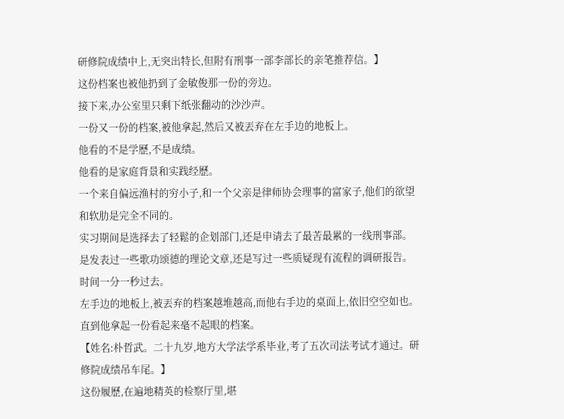研修院成绩中上,无突出特长,但附有刑事一部李部长的亲笔推荐信。】
这份档案也被他扔到了金敏俊那一份的旁边。
接下来,办公室里只剩下纸张翻动的沙沙声。
一份又一份的档案,被他拿起,然后又被丟弃在左手边的地板上。
他看的不是学歷,不是成绩。
他看的是家庭背景和实践经歷。
一个来自偏远渔村的穷小子,和一个父亲是律师协会理事的富家子,他们的欲望和软肋是完全不同的。
实习期间是选择去了轻鬆的企划部门,还是申请去了最苦最累的一线刑事部。
是发表过一些歌功颂德的理论文章,还是写过一些质疑现有流程的调研报告。
时间一分一秒过去。
左手边的地板上,被丟弃的档案越堆越高,而他右手边的桌面上,依旧空空如也。
直到他拿起一份看起来毫不起眼的档案。
【姓名:朴哲武。二十九岁,地方大学法学系毕业,考了五次司法考试才通过。研修院成绩吊车尾。】
这份履歷,在遍地精英的检察厅里,堪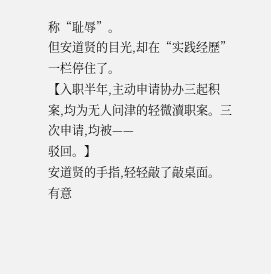称“耻辱”。
但安道贤的目光,却在“实践经歷”一栏停住了。
【入职半年,主动申请协办三起积案,均为无人问津的轻微瀆职案。三次申请,均被——
驳回。】
安道贤的手指,轻轻敲了敲桌面。
有意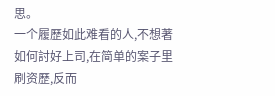思。
一个履歷如此难看的人,不想著如何討好上司,在简单的案子里刷资歷,反而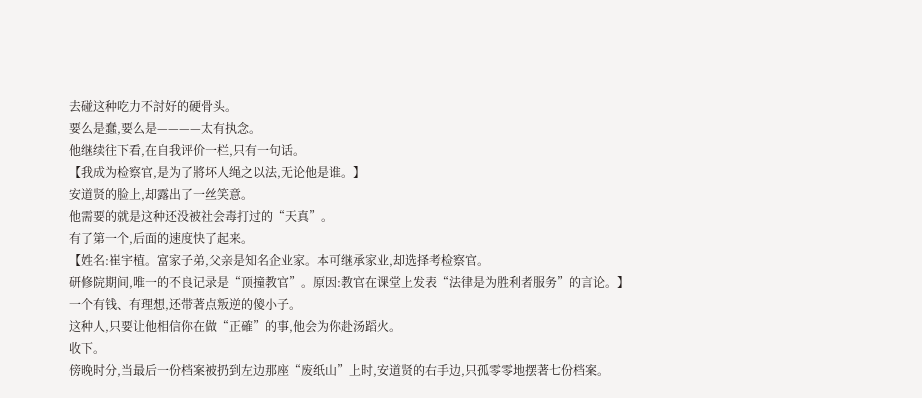去碰这种吃力不討好的硬骨头。
要么是蠢,要么是————太有执念。
他继续往下看,在自我评价一栏,只有一句话。
【我成为检察官,是为了將坏人绳之以法,无论他是谁。】
安道贤的脸上,却露出了一丝笑意。
他需要的就是这种还没被社会毒打过的“天真”。
有了第一个,后面的速度快了起来。
【姓名:崔宇植。富家子弟,父亲是知名企业家。本可继承家业,却选择考检察官。
研修院期间,唯一的不良记录是“顶撞教官”。原因:教官在课堂上发表“法律是为胜利者服务”的言论。】
一个有钱、有理想,还带著点叛逆的傻小子。
这种人,只要让他相信你在做“正確”的事,他会为你赴汤蹈火。
收下。
傍晚时分,当最后一份档案被扔到左边那座“废纸山”上时,安道贤的右手边,只孤零零地摆著七份档案。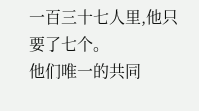一百三十七人里,他只要了七个。
他们唯一的共同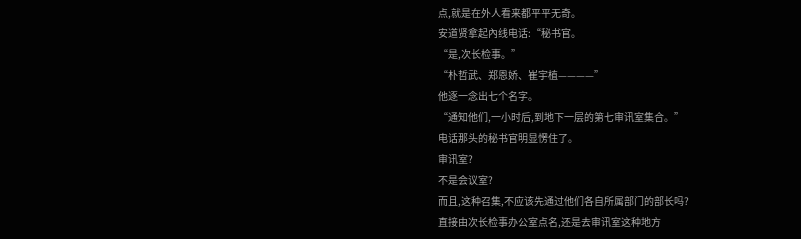点,就是在外人看来都平平无奇。
安道贤拿起內线电话:“秘书官。
“是,次长检事。”
“朴哲武、郑恩娇、崔宇植————”
他逐一念出七个名字。
“通知他们,一小时后,到地下一层的第七审讯室集合。”
电话那头的秘书官明显愣住了。
审讯室?
不是会议室?
而且,这种召集,不应该先通过他们各自所属部门的部长吗?
直接由次长检事办公室点名,还是去审讯室这种地方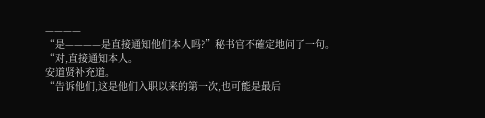————
“是————是直接通知他们本人吗?”秘书官不確定地问了一句。
“对,直接通知本人。
安道贤补充道。
“告诉他们,这是他们入职以来的第一次,也可能是最后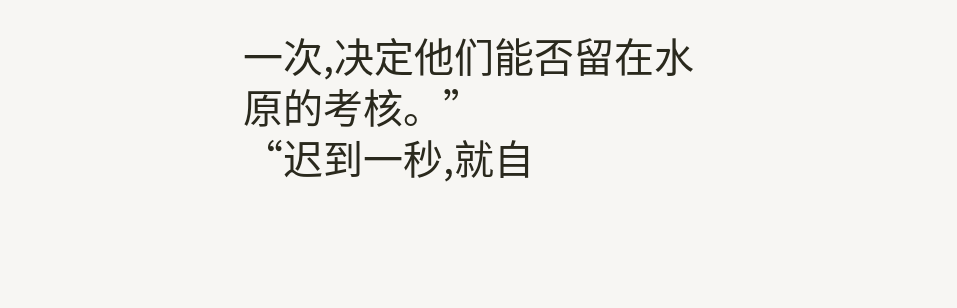一次,决定他们能否留在水原的考核。”
“迟到一秒,就自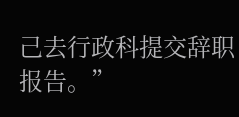己去行政科提交辞职报告。”